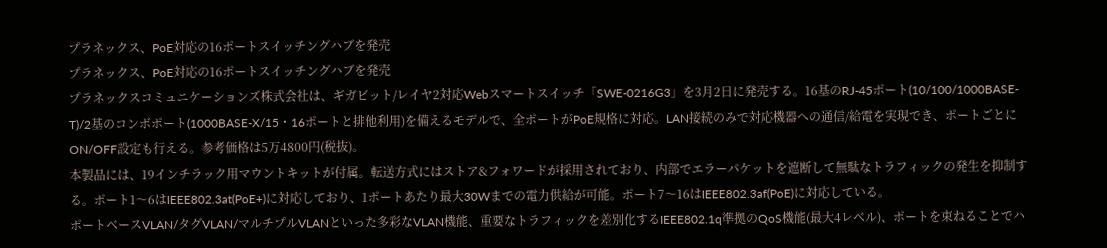プラネックス、PoE対応の16ポートスイッチングハブを発売
プラネックス、PoE対応の16ポートスイッチングハブを発売
プラネックスコミュニケーションズ株式会社は、ギガビット/レイヤ2対応Webスマートスイッチ「SWE-0216G3」を3月2日に発売する。16基のRJ-45ポート(10/100/1000BASE-T)/2基のコンボポート(1000BASE-X/15・16ポートと排他利用)を備えるモデルで、全ポートがPoE規格に対応。LAN接続のみで対応機器への通信/給電を実現でき、ポートごとにON/OFF設定も行える。参考価格は5万4800円(税抜)。
本製品には、19インチラック用マウントキットが付属。転送方式にはストア&フォワードが採用されており、内部でエラーパケットを遮断して無駄なトラフィックの発生を抑制する。ポート1〜6はIEEE802.3at(PoE+)に対応しており、1ポートあたり最大30Wまでの電力供給が可能。ポート7〜16はIEEE802.3af(PoE)に対応している。
ポートベースVLAN/タグVLAN/マルチプルVLANといった多彩なVLAN機能、重要なトラフィックを差別化するIEEE802.1q準拠のQoS機能(最大4レベル)、ポートを束ねることでハ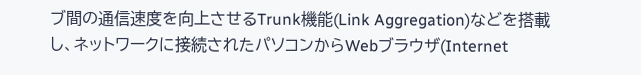ブ間の通信速度を向上させるTrunk機能(Link Aggregation)などを搭載し、ネットワークに接続されたパソコンからWebブラウザ(Internet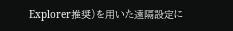Explorer推奨)を用いた遠隔設定に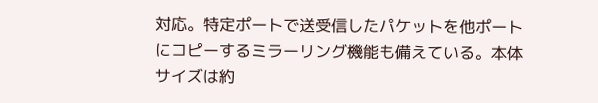対応。特定ポートで送受信したパケットを他ポートにコピーするミラーリング機能も備えている。本体サイズは約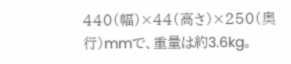440(幅)×44(高さ)×250(奥行)mmで、重量は約3.6kg。